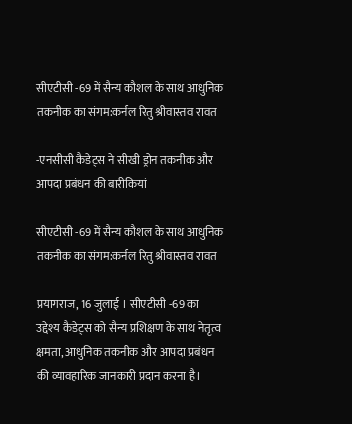सीएटीसी -69 में सैन्य कौशल के साथ आधुनिक तकनीक का संगम:कर्नल रितु श्रीवास्तव रावत

-एनसीसी कैडेट्स ने सीखी ड्रोन तकनीक और आपदा प्रबंधन की बारीकियां

सीएटीसी -69 में सैन्य कौशल के साथ आधुनिक तकनीक का संगम:कर्नल रितु श्रीवास्तव रावत

प्रयागराज, 16 जुलाई । सीएटीसी -69 का उद्देश्य कैडेट्स को सैन्य प्रशिक्षण के साथ नेतृत्व क्षमता, आधुनिक तकनीक और आपदा प्रबंधन की व्यावहारिक जानकारी प्रदान करना है।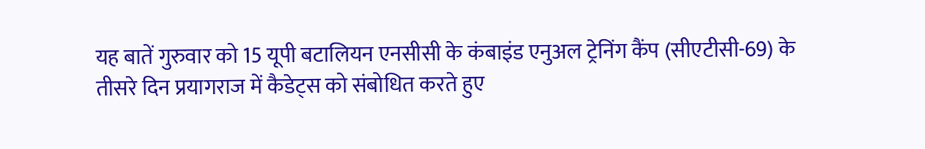यह बातें गुरुवार को 15 यूपी बटालियन एनसीसी के कंबाइंड एनुअल ट्रेनिंग कैंप (सीएटीसी-69) के तीसरे दिन प्रयागराज में कैडेट्स को संबोधित करते हुए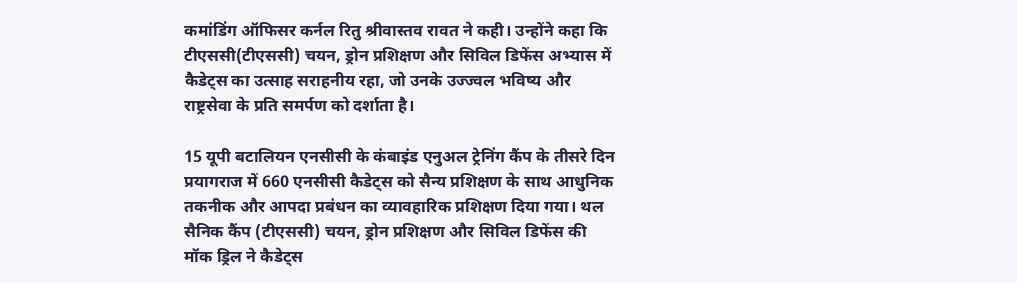कमांडिंग ऑफिसर कर्नल रितु श्रीवास्तव रावत ने कही। उन्होंने कहा कि टीएससी(टीएससी) चयन, ड्रोन प्रशिक्षण और सिविल डिफेंस अभ्यास में कैडेट्स का उत्साह सराहनीय रहा, जो उनके उज्ज्वल भविष्य और राष्ट्रसेवा के प्रति समर्पण को दर्शाता है।

15 यूपी बटालियन एनसीसी के कंबाइंड एनुअल ट्रेनिंग कैंप के तीसरे दिन प्रयागराज में 660 एनसीसी कैडेट्स को सैन्य प्रशिक्षण के साथ आधुनिक तकनीक और आपदा प्रबंधन का व्यावहारिक प्रशिक्षण दिया गया। थल सैनिक कैंप (टीएससी) चयन, ड्रोन प्रशिक्षण और सिविल डिफेंस की मॉक ड्रिल ने कैडेट्स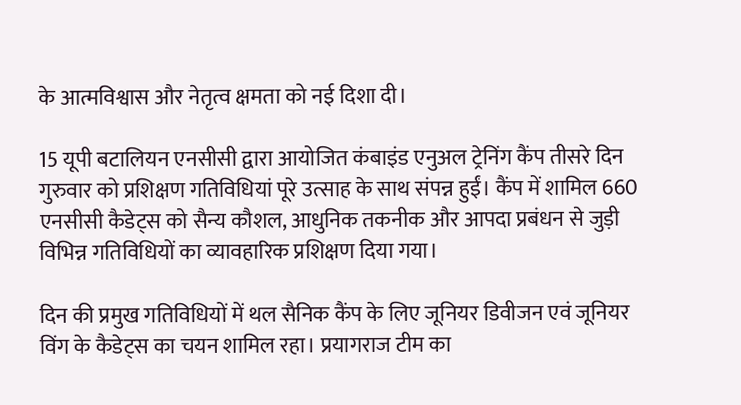के आत्मविश्वास और नेतृत्व क्षमता को नई दिशा दी।

15 यूपी बटालियन एनसीसी द्वारा आयोजित कंबाइंड एनुअल ट्रेनिंग कैंप तीसरे दिन गुरुवार को प्रशिक्षण गतिविधियां पूरे उत्साह के साथ संपन्न हुईं। कैंप में शामिल 660 एनसीसी कैडेट्स को सैन्य कौशल, आधुनिक तकनीक और आपदा प्रबंधन से जुड़ी विभिन्न गतिविधियों का व्यावहारिक प्रशिक्षण दिया गया।

दिन की प्रमुख गतिविधियों में थल सैनिक कैंप के लिए जूनियर डिवीजन एवं जूनियर विंग के कैडेट्स का चयन शामिल रहा। प्रयागराज टीम का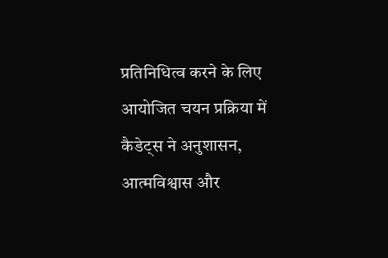प्रतिनिधित्व करने के लिए आयोजित चयन प्रक्रिया में कैडेट्स ने अनुशासन, आत्मविश्वास और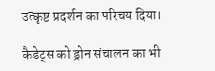उत्कृष्ट प्रदर्शन का परिचय दिया।

कैडेट्स को ड्रोन संचालन का भी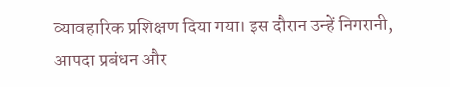व्यावहारिक प्रशिक्षण दिया गया। इस दौरान उन्हें निगरानी, आपदा प्रबंधन और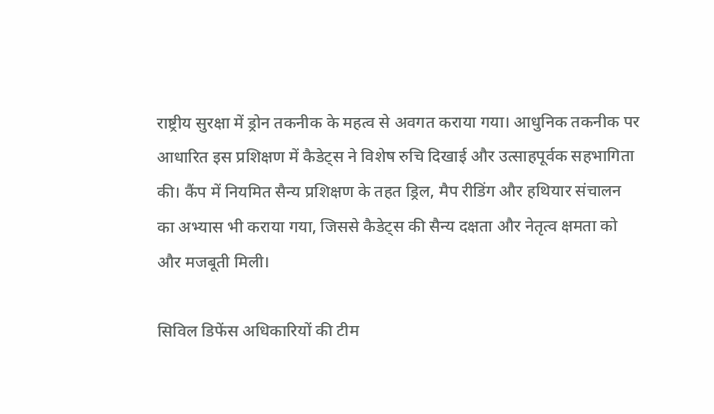राष्ट्रीय सुरक्षा में ड्रोन तकनीक के महत्व से अवगत कराया गया। आधुनिक तकनीक पर आधारित इस प्रशिक्षण में कैडेट्स ने विशेष रुचि दिखाई और उत्साहपूर्वक सहभागिता की। कैंप में नियमित सैन्य प्रशिक्षण के तहत ड्रिल, मैप रीडिंग और हथियार संचालन का अभ्यास भी कराया गया, जिससे कैडेट्स की सैन्य दक्षता और नेतृत्व क्षमता को और मजबूती मिली।

सिविल डिफेंस अधिकारियों की टीम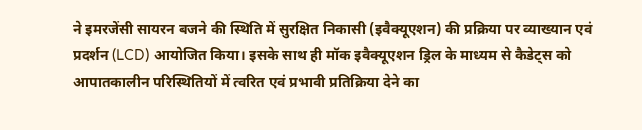ने इमरजेंसी सायरन बजने की स्थिति में सुरक्षित निकासी (इवैक्यूएशन) की प्रक्रिया पर व्याख्यान एवं प्रदर्शन (LCD) आयोजित किया। इसके साथ ही मॉक इवैक्यूएशन ड्रिल के माध्यम से कैडेट्स को आपातकालीन परिस्थितियों में त्वरित एवं प्रभावी प्रतिक्रिया देने का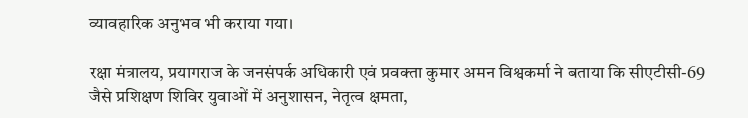व्यावहारिक अनुभव भी कराया गया।

रक्षा मंत्रालय, प्रयागराज के जनसंपर्क अधिकारी एवं प्रवक्ता कुमार अमन विश्वकर्मा ने बताया कि सीएटीसी-69 जैसे प्रशिक्षण शिविर युवाओं में अनुशासन, नेतृत्व क्षमता,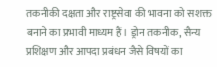तकनीकी दक्षता और राष्ट्रसेवा की भावना को सशक्त बनाने का प्रभावी माध्यम हैं। ड्रोन तकनीक, सैन्य प्रशिक्षण और आपदा प्रबंधन जैसे विषयों का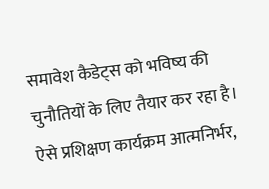समावेश कैडेट्स को भविष्य की चुनौतियों के लिए तैयार कर रहा है। ऐसे प्रशिक्षण कार्यक्रम आत्मनिर्भर,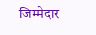जिम्मेदार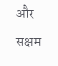और सक्षम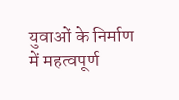युवाओं के निर्माण में महत्वपूर्ण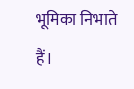भूमिका निभाते हैं।